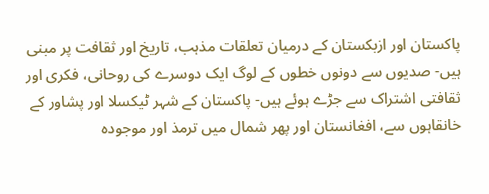پاکستان اور ازبکستان کے درمیان تعلقات مذہب، تاریخ اور ثقافت پر مبنی ہیں- صدیوں سے دونوں خطوں کے لوگ ایک دوسرے کی روحانی، فکری اور ثقافتی اشتراک سے جڑے ہوئے ہیں- پاکستان کے شہر ٹیکسلا اور پشاور کے خانقاہوں سے، افغانستان اور پھر شمال میں ترمذ اور موجودہ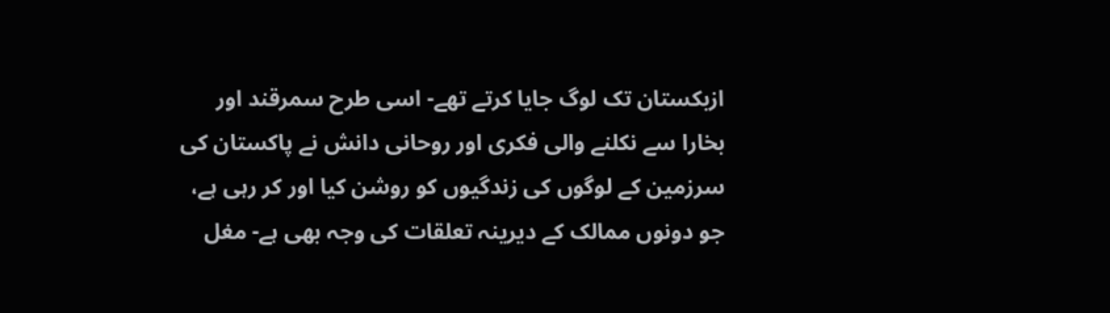ازبکستان تک لوگ جایا کرتے تھے- اسی طرح سمرقند اور بخارا سے نکلنے والی فکری اور روحانی دانش نے پاکستان کی سرزمین کے لوگوں کی زندگیوں کو روشن کیا اور کر رہی ہے، جو دونوں ممالک کے دیرینہ تعلقات کی وجہ بھی ہے- مغل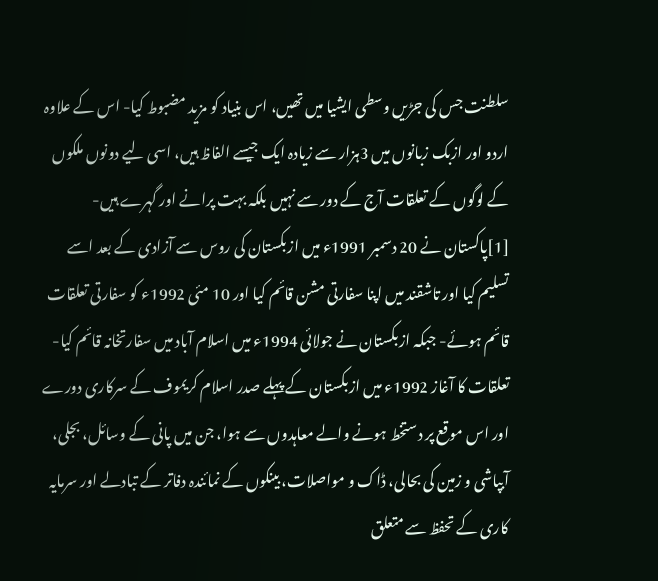سلطنت جس کی جڑیں وسطی ایشیا میں تھیں، اس بنیاد کو مزید مضبوط کیا- اس کے علاوہ اردو اور ازبک زبانوں میں 3ہزار سے زیادہ ایک جیسے الفاظ ہیں، اسی لیے دونوں ملکوں کے لوگوں کے تعلقات آج کے دور سے نہیں بلکہ بہت پرانے اور گہرے ہیں- [1]پاکستان نے 20 دسمبر 1991ء میں ازبکستان کی روس سے آزادی کے بعد اسے تسلیم کیا اور تاشقند میں اپنا سفارتی مشن قائم کیا اور 10 مئی 1992ء کو سفارتی تعلقات قائم ہوئے- جبکہ ازبکستان نے جولائی 1994ء میں اسلام آباد میں سفارتخانہ قائم کیا- تعلقات کا آغاز 1992ء میں ازبکستان کے پہلے صدر اسلام کریموف کے سرکاری دورے اور اس موقع پر دستخط ہونے والے معاہدوں سے ہوا، جن میں پانی کے وسائل، بجلی، آبپاشی و زمین کی بحالی، ڈاک و مواصلات، بینکوں کے نمائندہ دفاتر کے تبادلے اور سرمایہ کاری کے تحفظ سے متعلق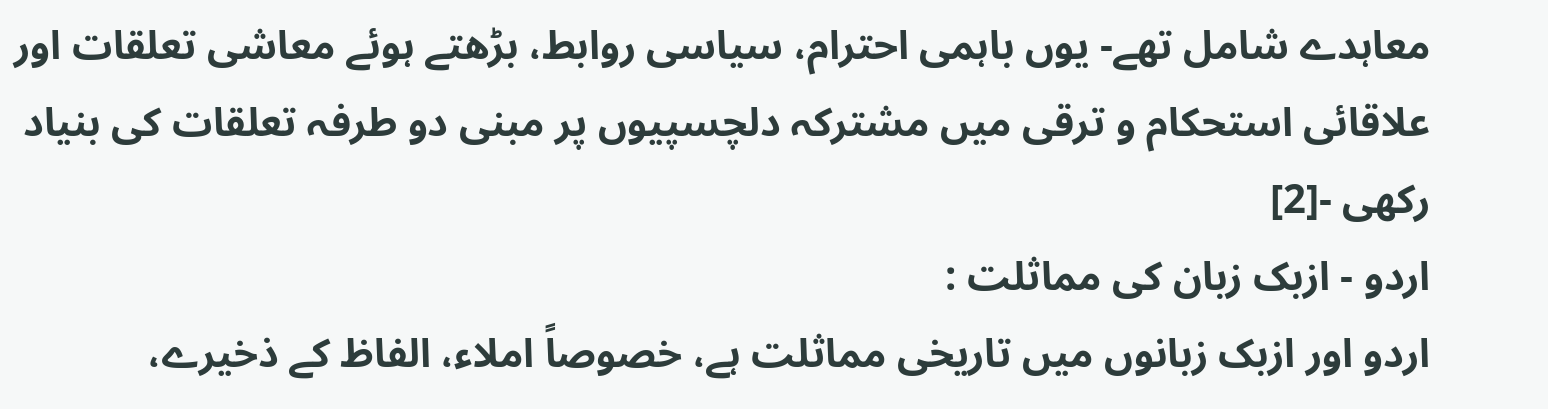معاہدے شامل تھے- یوں باہمی احترام، سیاسی روابط، بڑھتے ہوئے معاشی تعلقات اور علاقائی استحکام و ترقی میں مشترکہ دلچسپیوں پر مبنی دو طرفہ تعلقات کی بنیاد رکھی -[2]
اردو - ازبک زبان کی مماثلت :
اردو اور ازبک زبانوں میں تاریخی مماثلت ہے، خصوصاً املاء، الفاظ کے ذخیرے،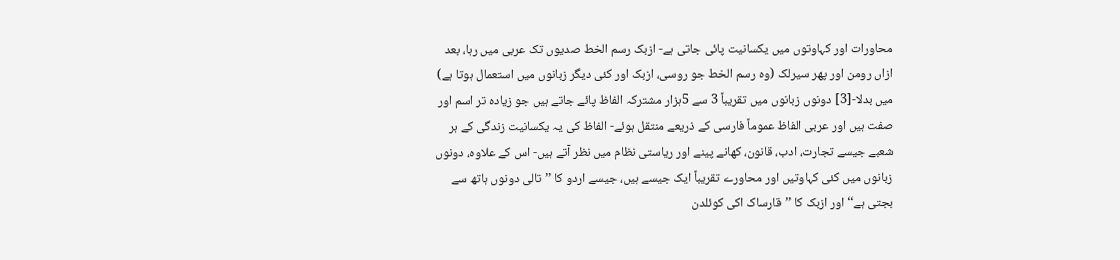محاورات اور کہاوتوں میں یکسانیت پائی جاتی ہے- ازبک رسم الخط صدیوں تک عربی میں رہا، بعد ازاں رومن اور پھر سیرلک (وہ رسم الخط جو روسی، ازبک اور کئی دیگر زبانوں میں استعمال ہوتا ہے) میں بدلا-[3] دونوں زبانوں میں تقریباً 3 سے 5ہزار مشترکہ الفاظ پائے جاتے ہیں جو زیادہ تر اسم اور صفت ہیں اور عربی الفاظ عموماً فارسی کے ذریعے منتقل ہوئے- الفاظ کی یہ یکسانیت زندگی کے ہر شعبے جیسے تجارت، ادب، قانون، کھانے پینے اور ریاستی نظام میں نظر آتے ہیں- اس کے علاوہ، دونوں زبانوں میں کئی کہاوتیں اور محاورے تقریباً ایک جیسے ہیں، جیسے اردو کا ’’تالی دونوں ہاتھ سے بجتی ہے‘‘ اور ازبک کا ’’قارساک اکی کوئلدن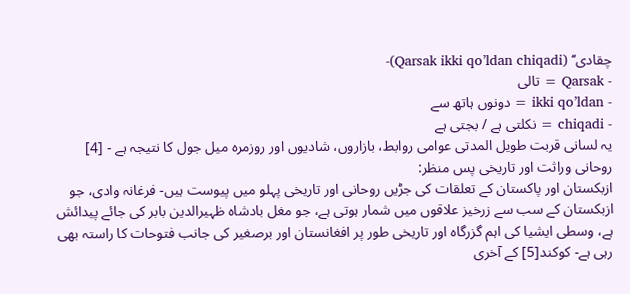چقادی‘‘ (Qarsak ikki qo’ldan chiqadi)-
- Qarsak = تالی
- ikki qo’ldan = دونوں ہاتھ سے
- chiqadi = نکلتی ہے / بجتی ہے
یہ لسانی قربت طویل المدتی عوامی روابط، بازاروں، شادیوں اور روزمرہ میل جول کا نتیجہ ہے - [4]
روحانی وراثت اور تاریخی پس منظر:
ازبکستان اور پاکستان کے تعلقات کی جڑیں روحانی اور تاریخی پہلو میں پیوست ہیں- فرغانہ وادی، جو ازبکستان کے سب سے زرخیز علاقوں میں شمار ہوتی ہے، جو مغل بادشاہ ظہیرالدین بابر کی جائے پیدائش ہے، وسطی ایشیا کی اہم گزرگاہ اور تاریخی طور پر افغانستان اور برصغیر کی جانب فتوحات کا راستہ بھی رہی ہے- کوکند[5] کے آخری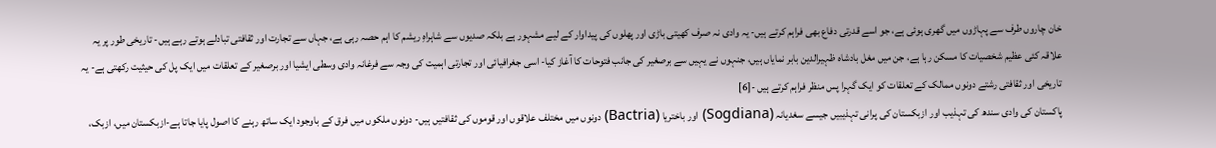خان چاروں طرف سے پہاڑوں میں گھری ہوئی ہے، جو اسے قدرتی دفاع بھی فراہم کرتے ہیں- یہ وادی نہ صرف کھیتی باڑی اور پھلوں کی پیداوار کے لیے مشہور ہے بلکہ صدیوں سے شاہراہِ ریشم کا اہم حصہ رہی ہے، جہاں سے تجارت اور ثقافتی تبادلے ہوتے رہے ہیں- تاریخی طور پر یہ علاقہ کئی عظیم شخصیات کا مسکن رہا ہے، جن میں مغل بادشاہ ظہیرالدین بابر نمایاں ہیں، جنہوں نے یہیں سے برصغیر کی جانب فتوحات کا آغاز کیا- اسی جغرافیائی اور تجارتی اہمیت کی وجہ سے فرغانہ وادی وسطی ایشیا اور برصغیر کے تعلقات میں ایک پل کی حیثیت رکھتی ہے- یہ تاریخی اور ثقافتی رشتے دونوں ممالک کے تعلقات کو ایک گہرا پس منظر فراہم کرتے ہیں -[6]
پاکستان کی وادی سندھ کی تہذیب اور ازبکستان کی پرانی تہذیبیں جیسے سغدیانہ (Sogdiana) اور باختریا (Bactria) دونوں میں مختلف علاقوں اور قوموں کی ثقافتیں ہیں- دونوں ملکوں میں فرق کے باوجود ایک ساتھ رہنے کا اصول پایا جاتا ہے-ازبکستان میں، ازبک،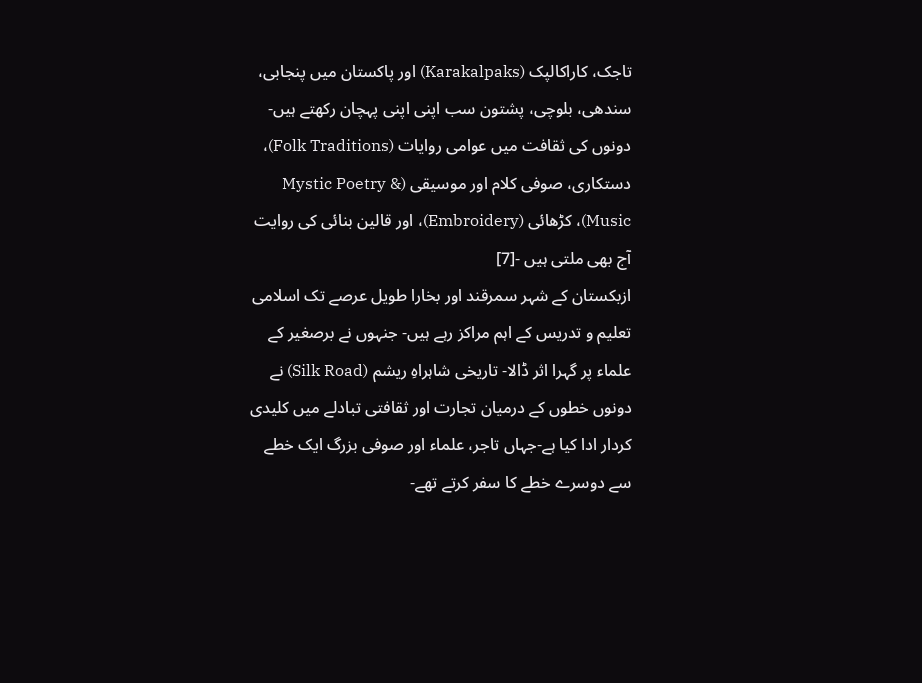تاجک، کاراکالپک (Karakalpaks) اور پاکستان میں پنجابی، سندھی، بلوچی، پشتون سب اپنی اپنی پہچان رکھتے ہیں- دونوں کی ثقافت میں عوامی روایات (Folk Traditions)، دستکاری، صوفی کلام اور موسیقی (Mystic Poetry & Music)، کڑھائی (Embroidery)، اور قالین بنائی کی روایت آج بھی ملتی ہیں -[7]
ازبکستان کے شہر سمرقند اور بخارا طویل عرصے تک اسلامی تعلیم و تدریس کے اہم مراکز رہے ہیں- جنہوں نے برصغیر کے علماء پر گہرا اثر ڈالا- تاریخی شاہراہِ ریشم (Silk Road) نے دونوں خطوں کے درمیان تجارت اور ثقافتی تبادلے میں کلیدی کردار ادا کیا ہے-جہاں تاجر، علماء اور صوفی بزرگ ایک خطے سے دوسرے خطے کا سفر کرتے تھے-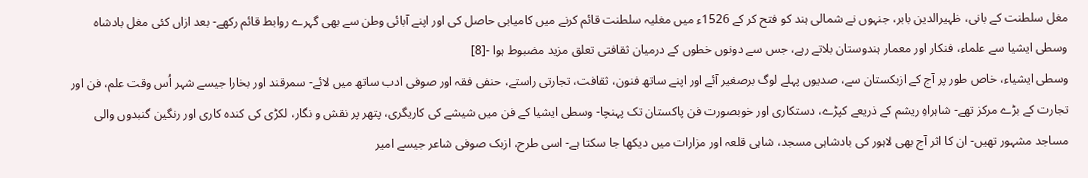مغل سلطنت کے بانی، ظہیرالدین بابر، جنہوں نے شمالی ہند کو فتح کر کے 1526ء میں مغلیہ سلطنت قائم کرنے میں کامیابی حاصل کی اور اپنے آبائی وطن سے بھی گہرے روابط قائم رکھے- بعد ازاں کئی مغل بادشاہ وسطی ایشیا سے علماء، فنکار اور معمار ہندوستان بلاتے رہے، جس سے دونوں خطوں کے درمیان ثقافتی تعلق مزید مضبوط ہوا -[8]
وسطی ایشیاء، خاص طور پر آج کے ازبکستان سے، صدیوں پہلے لوگ برصغیر آئے اور اپنے ساتھ فنون، ثقافت، تجارتی راستے، حنفی فقہ اور صوفی ادب ساتھ میں لائے- سمرقند اور بخارا جیسے شہر اُس وقت علم، فن اور تجارت کے بڑے مرکز تھے- شاہراہِ ریشم کے ذریعے کپڑے، دستکاری اور خوبصورت فن پاکستان تک پہنچا- وسطی ایشیا کے فن میں شیشے کی کاریگری، پتھر پر نقش و نگار، لکڑی کی کندہ کاری اور رنگین گنبدوں والی مساجد مشہور تھیں- ان کا اثر آج بھی لاہور کی بادشاہی مسجد، شاہی قلعہ اور مزارات میں دیکھا جا سکتا ہے- اسی طرح، ازبک صوفی شاعر جیسے امیر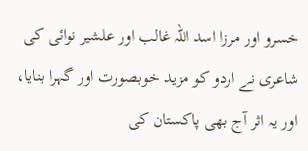خسرو اور مرزا اسد اللہ غالب اور علشیر نوائی کی شاعری نے اردو کو مزید خوبصورت اور گہرا بنایا، اور یہ اثر آج بھی پاکستان کی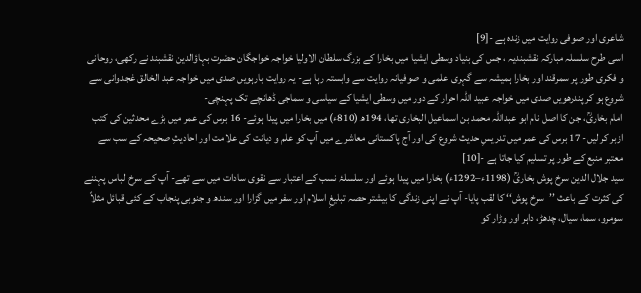شاعری اور صوفی روایت میں زندہ ہے -[9]
اسی طرح سلسلہ مبارکہ نقشبندیہ ، جس کی بنیاد وسطی ایشیا میں بخارا کے بزرگ سلطان الاولیا خواجہ خواجگان حضرت بہاؤالدین نقشبند نے رکھی، روحانی و فکری طور پر سمرقند اور بخارا ہمیشہ سے گہری علمی و صوفیانہ روایت سے وابستہ رہا ہے- یہ روایت بارہویں صدی میں خواجہ عبد الخالق غجدوانی سے شروع ہو کر پندرھویں صدی میں خواجہ عبید اللہ احرار کے دور میں وسطی ایشیا کے سیاسی و سماجی ڈھانچے تک پہنچی-
امام بخاریؒ، جن کا اصل نام ابو عبداللہ محمد بن اسماعیل البخاری تھا، 194ھ (810ء) میں بخارا میں پیدا ہوئے- 16 برس کی عمر میں بڑے محدثین کی کتب ازبر کر لیں- 17 برس کی عمر میں تدریسِ حدیث شروع کی اور آج پاکستانی معاشرے میں آپ کو علم و دیانت کی علامت اور احادیثِ صحیحہ کے سب سے معتبر منبع کے طور پر تسلیم کیا جاتا ہے -[10]
سید جلال الدین سرخ پوش بخاریؒ (1198ء–1292ء) بخارا میں پیدا ہوئے اور سلسلۂ نسب کے اعتبار سے نقوی سادات میں سے تھے- آپ کے سرخ لباس پہننے کی کثرت کے باعث ’’سرخ پوش‘‘ کا لقب پایا- آپ نے اپنی زندگی کا بیشتر حصہ تبلیغِ اسلام اور سفر میں گزارا اور سندھ و جنوبی پنجاب کے کئی قبائل مثلاً سومرو، سما، سیال، چدھڑ، داہر اور وڑار کو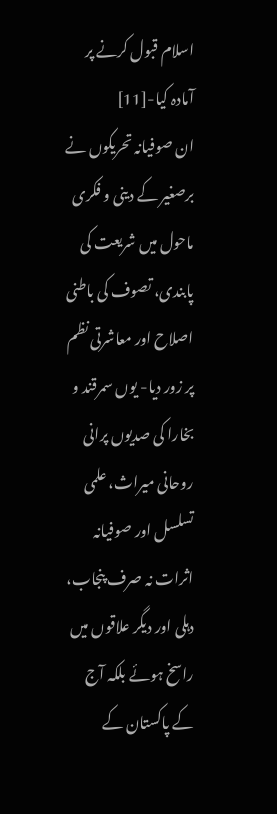اسلام قبول کرنے پر آمادہ کیا-[11]
ان صوفیانہ تحریکوں نے برصغیر کے دینی و فکری ماحول میں شریعت کی پابندی، تصوف کی باطنی اصلاح اور معاشرتی نظم پر زور دیا- یوں سمرقند و بخارا کی صدیوں پرانی روحانی میراث، علمی تسلسل اور صوفیانہ اثرات نہ صرف پنجاب، دہلی اور دیگر علاقوں میں راسخ ہوئے بلکہ آج کے پاکستان کے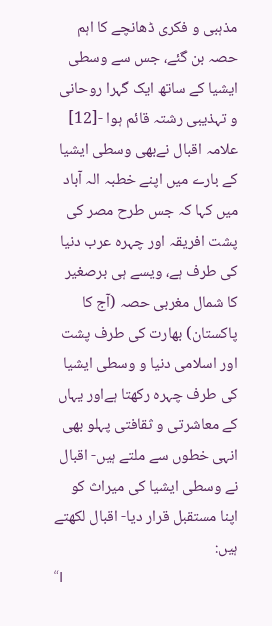مذہبی و فکری ڈھانچے کا اہم حصہ بن گئے، جس سے وسطی ایشیا کے ساتھ ایک گہرا روحانی و تہذیبی رشتہ قائم ہوا -[12]
علامہ اقبال نےبھی وسطی ایشیا کے بارے میں اپنے خطبہ الہ آباد میں کہا کہ جس طرح مصر کی پشت افریقہ اور چہرہ عرب دنیا کی طرف ہے، ویسے ہی برصغیر کا شمال مغربی حصہ (آج کا پاکستان) بھارت کی طرف پشت اور اسلامی دنیا و وسطی ایشیا کی طرف چہرہ رکھتا ہےاور یہاں کے معاشرتی و ثقافتی پہلو بھی انہی خطوں سے ملتے ہیں- اقبال نے وسطی ایشیا کی میراث کو اپنا مستقبل قرار دیا- اقبال لکھتے ہیں:
“I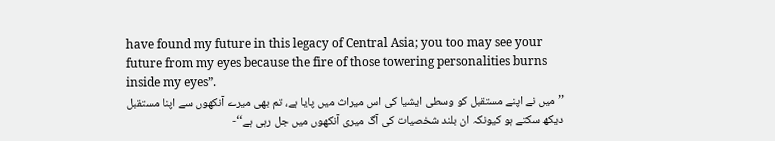have found my future in this legacy of Central Asia; you too may see your future from my eyes because the fire of those towering personalities burns inside my eyes”.
’’میں نے اپنے مستقبل کو وسطی ایشیا کی اس میراث میں پایا ہے، تم بھی میرے آنکھوں سے اپنا مستقبل دیکھ سکتے ہو کیونکہ ان بلند شخصیات کی آگ میری آنکھوں میں جل رہی ہے‘‘-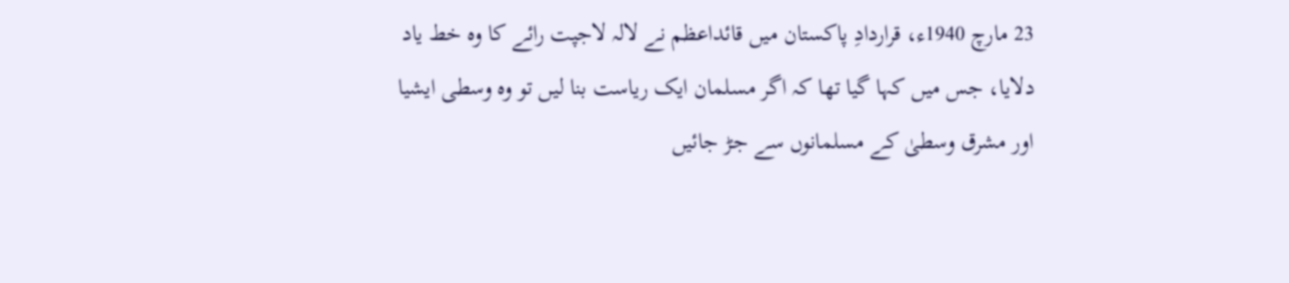23 مارچ 1940ء، قراردادِ پاکستان میں قائداعظم نے لالہ لاجپت رائے کا وہ خط یاد دلایا، جس میں کہا گیا تھا کہ اگر مسلمان ایک ریاست بنا لیں تو وہ وسطی ایشیا اور مشرق وسطیٰ کے مسلمانوں سے جڑ جائیں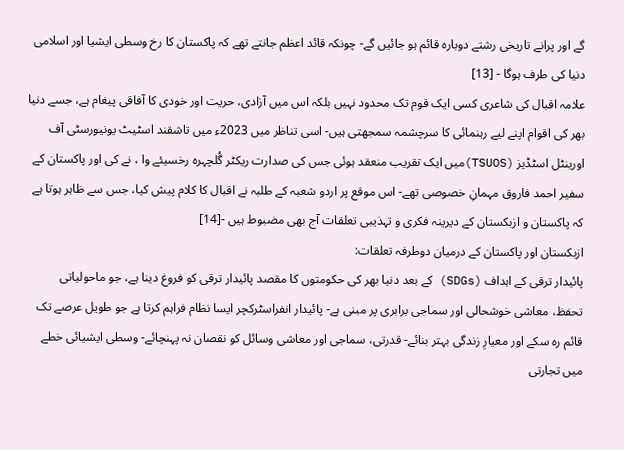گے اور پرانے تاریخی رشتے دوبارہ قائم ہو جائیں گے- چونکہ قائد اعظم جانتے تھے کہ پاکستان کا رخ وسطی ایشیا اور اسلامی دنیا کی طرف ہوگا - [13]
علامہ اقبال کی شاعری کسی ایک قوم تک محدود نہیں بلکہ اس میں آزادی، حریت اور خودی کا آفاقی پیغام ہے، جسے دنیا بھر کی اقوام اپنے لیے رہنمائی کا سرچشمہ سمجھتی ہیں- اسی تناظر میں 2023ء میں تاشقند اسٹیٹ یونیورسٹی آف اورینٹل اسٹڈیز (TSUOS)میں ایک تقریب منعقد ہوئی جس کی صدارت ریکٹر گُلچہرہ رخسیئے وا ، نے کی اور پاکستان کے سفیر احمد فاروق مہمانِ خصوصی تھے- اس موقع پر اردو شعبہ کے طلبہ نے اقبال کا کلام پیش کیا، جس سے ظاہر ہوتا ہے کہ پاکستان و ازبکستان کے دیرینہ فکری و تہذیبی تعلقات آج بھی مضبوط ہیں -[14]
ازبکستان اور پاکستان کے درمیان دوطرفہ تعلقات:
پائیدار ترقی کے اہداف (SDGs) کے بعد دنیا بھر کی حکومتوں کا مقصد پائیدار ترقی کو فروغ دینا ہے، جو ماحولیاتی تحفظ، معاشی خوشحالی اور سماجی برابری پر مبنی ہے- پائیدار انفراسٹرکچر ایسا نظام فراہم کرتا ہے جو طویل عرصے تک قائم رہ سکے اور معیارِ زندگی بہتر بنائے- قدرتی، سماجی اور معاشی وسائل کو نقصان نہ پہنچائے- وسطی ایشیائی خطے میں تجارتی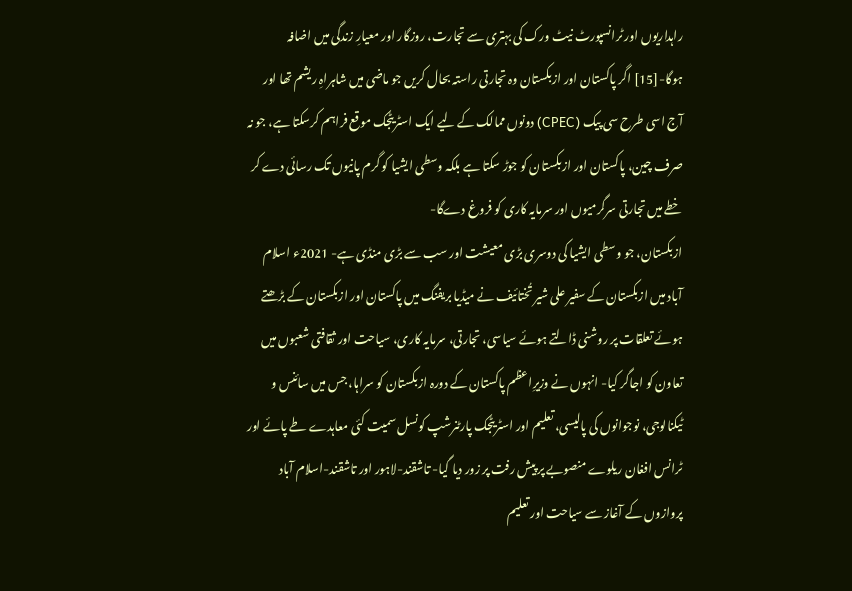راہداریوں اور ٹرانسپورٹ نیٹ ورک کی بہتری سے تجارت، روزگار اور معیارِ زندگی میں اضافہ ہوگا-[15] اگر پاکستان اور ازبکستان وہ تجارتی راستہ بحال کریں جو ماضی میں شاہراہِ ریشم تھا اور آج اسی طرح سی پیک (CPEC) دونوں ممالک کے لیے ایک اسٹریٹجک موقع فراہم کرسکتا ہے، جو نہ صرف چین، پاکستان اور ازبکستان کو جوڑ سکتا ہے بلکہ وسطی ایشیا کو گرم پانیوں تک رسائی دے کر خطے میں تجارتی سرگرمیوں اور سرمایہ کاری کو فروغ دےگا-
ازبکستان، جو وسطی ایشیا کی دوسری بڑی معیشت اور سب سے بڑی منڈی ہے- 2021ء اسلام آباد میں ازبکستان کے سفیر علی شیر تُختائیف نے میڈیا بریفنگ میں پاکستان اور ازبکستان کے بڑھتے ہوئے تعلقات پر روشنی ڈالتے ہوئے سیاسی، تجارتی، سرمایہ کاری، سیاحت اور ثقافتی شعبوں میں تعاون کو اجاگر کیا- انہوں نے وزیرِاعظم پاکستان کے دورہ ازبکستان کو سراہا، جس میں سائنس و ٹیکنالوجی، نوجوانوں کی پالیسی، تعلیم اور اسٹریٹجک پارٹنرشپ کونسل سمیت کئی معاہدے طے پائے اور ٹرانس افغان ریلوے منصوبے پر پیش رفت پر زور دیا گیا- تاشقند-لاہور اور تاشقند-اسلام آباد پروازوں کے آغاز سے سیاحت اور تعلیم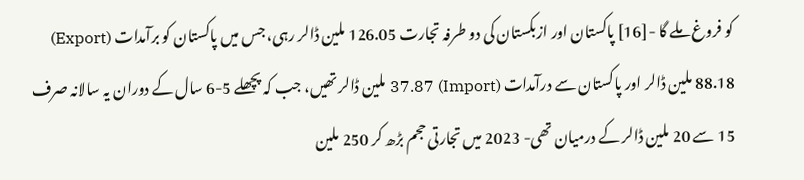کو فروغ ملے گا -[16] پاکستان اور ازبکستان کی دو طرفہ تجارت 126.05 ملین ڈالر رہی، جس میں پاکستان کو برآمدات (Export) 88.18 ملین ڈالر اور پاکستان سے درآمدات (Import) 37.87 ملین ڈالر تھیں، جب کہ پچھلے 5-6 سال کے دوران یہ سالانہ صرف 15 سے 20 ملین ڈالر کے درمیان تھی- 2023 میں تجارتی حجم بڑھ کر 250 ملین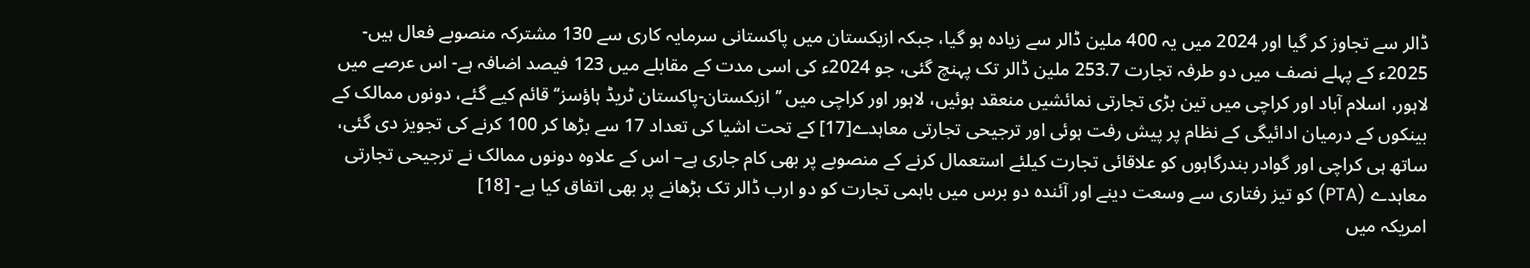ڈالر سے تجاوز کر گیا اور 2024 میں یہ 400 ملین ڈالر سے زیادہ ہو گیا، جبکہ ازبکستان میں پاکستانی سرمایہ کاری سے 130 مشترکہ منصوبے فعال ہیں- 2025ء کے پہلے نصف میں دو طرفہ تجارت 253.7 ملین ڈالر تک پہنچ گئی، جو 2024ء کی اسی مدت کے مقابلے میں 123 فیصد اضافہ ہے- اس عرصے میں لاہور، اسلام آباد اور کراچی میں تین بڑی تجارتی نمائشیں منعقد ہوئیں، لاہور اور کراچی میں ’’ازبکستان-پاکستان ٹریڈ ہاؤسز‘‘ قائم کیے گئے، دونوں ممالک کے بینکوں کے درمیان ادائیگی کے نظام پر پیش رفت ہوئی اور ترجیحی تجارتی معاہدے[17] کے تحت اشیا کی تعداد 17 سے بڑھا کر 100 کرنے کی تجویز دی گئی، ساتھ ہی کراچی اور گوادر بندرگاہوں کو علاقائی تجارت کیلئے استعمال کرنے کے منصوبے پر بھی کام جاری ہے– اس کے علاوہ دونوں ممالک نے ترجیحی تجارتی معاہدے (PTA) کو تیز رفتاری سے وسعت دینے اور آئندہ دو برس میں باہمی تجارت کو دو ارب ڈالر تک بڑھانے پر بھی اتفاق کیا ہے- [18]
امریکہ میں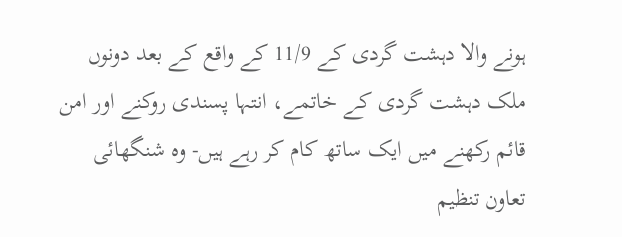ہونے والا دہشت گردی کے 11/9 کے واقع کے بعد دونوں ملک دہشت گردی کے خاتمے، انتہا پسندی روکنے اور امن قائم رکھنے میں ایک ساتھ کام کر رہے ہیں- وہ شنگھائی تعاون تنظیم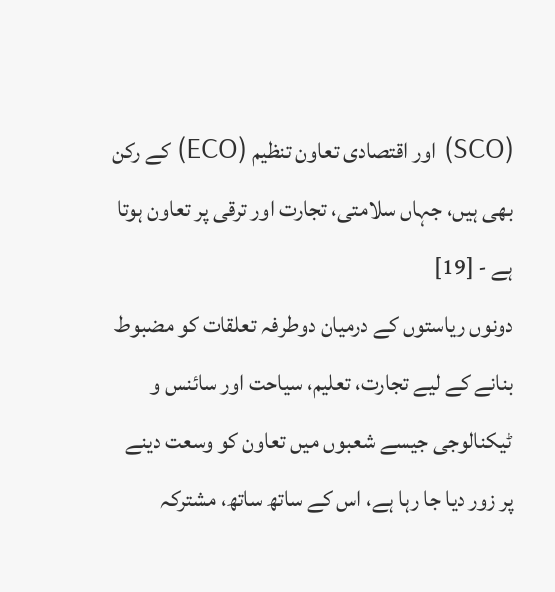(SCO) اور اقتصادی تعاون تنظیم (ECO) کے رکن بھی ہیں، جہاں سلامتی، تجارت اور ترقی پر تعاون ہوتا ہے - [19]
دونوں ریاستوں کے درمیان دوطرفہ تعلقات کو مضبوط بنانے کے لیے تجارت، تعلیم، سیاحت اور سائنس و ٹیکنالوجی جیسے شعبوں میں تعاون کو وسعت دینے پر زور دیا جا رہا ہے، اس کے ساتھ ساتھ، مشترکہ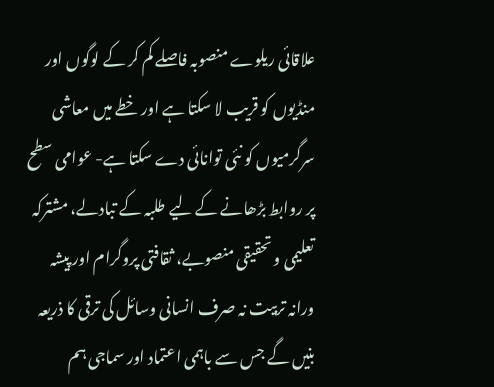علاقائی ریلوے منصوبہ فاصلے کم کر کے لوگوں اور منڈیوں کو قریب لا سکتا ہے اور خطے میں معاشی سرگرمیوں کو نئی توانائی دے سکتا ہے- عوامی سطح پر روابط بڑھانے کے لیے طلبہ کے تبادلے، مشترکہ تعلیمی و تحقیقی منصوبے، ثقافتی پروگرام اور پیشہ ورانہ تربیت نہ صرف انسانی وسائل کی ترقی کا ذریعہ بنیں گے جس سے باہمی اعتماد اور سماجی ہم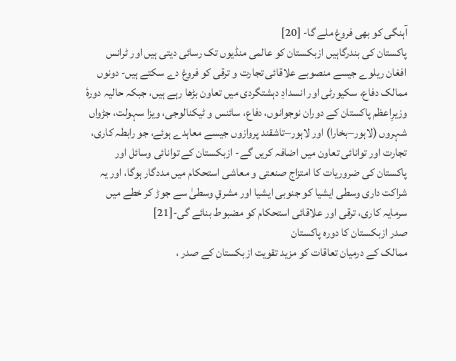آہنگی کو بھی فروغ ملے گا- [20]
پاکستان کی بندرگاہیں ازبکستان کو عالمی منڈیوں تک رسائی دیتی ہیں اور ٹرانس افغان ریلوے جیسے منصوبے علاقائی تجارت و ترقی کو فروغ دے سکتے ہیں- دونوں ممالک دفاع، سکیورٹی اور انسدادِ دہشتگردی میں تعاون بڑھا رہے ہیں، جبکہ حالیہ دورۂ وزیرِاعظم پاکستان کے دوران نوجوانوں، دفاع، سائنس و ٹیکنالوجی، ویزا سہولت، جڑواں شہروں (لاہور–بخارا) اور لاہور–تاشقند پروازوں جیسے معاہدے ہوئے، جو رابطہ کاری، تجارت اور توانائی تعاون میں اضافہ کریں گے- ازبکستان کے توانائی وسائل اور پاکستان کی ضروریات کا امتزاج صنعتی و معاشی استحکام میں مددگار ہوگا، اور یہ شراکت داری وسطی ایشیا کو جنوبی ایشیا اور مشرقِ وسطیٰ سے جوڑ کر خطے میں سرمایہ کاری، ترقی اور علاقائی استحکام کو مضبوط بنائے گی-[21]
صدر ازبکستان کا دورہ پاکستان
ممالک کے درمیان تعاقات کو مزید تقویت ازبکستان کے صدر ،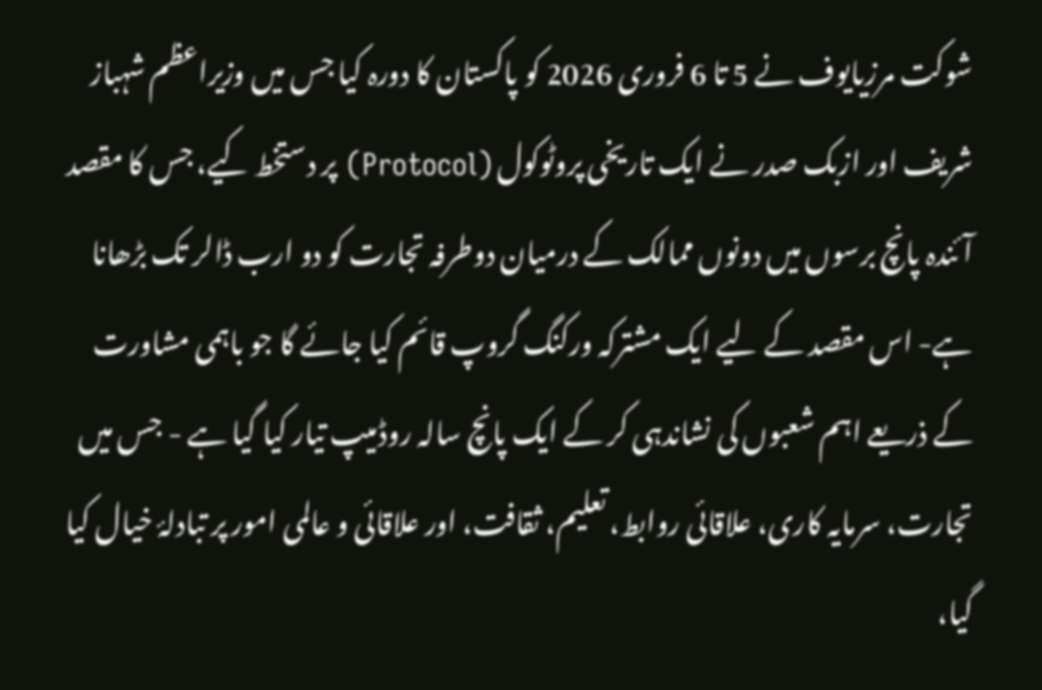شوکت مرزیایوف نے 5 تا 6 فروری 2026 کو پاکستان کا دورہ کیا جس میں وزیراعظم شہباز شریف اور ازبک صدر نے ایک تاریخی پروٹوکول (Protocol) پر دستخط کیے، جس کا مقصد آئندہ پانچ برسوں میں دونوں ممالک کے درمیان دوطرفہ تجارت کو دو ارب ڈالر تک بڑھانا ہے- اس مقصد کے لیے ایک مشترکہ ورکنگ گروپ قائم کیا جائے گا جو باہمی مشاورت کے ذریعے اہم شعبوں کی نشاندہی کر کے ایک پانچ سالہ روڈمیپ تیار کیا گیا ہے - جس میں تجارت، سرمایہ کاری، علاقائی روابط، تعلیم، ثقافت، اور علاقائی و عالمی امور پر تبادلۂ خیال کیا گیا،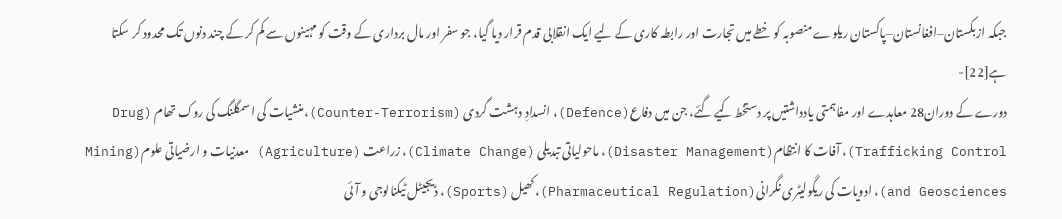جبکہ ازبکستان–افغانستان–پاکستان ریلوے منصوبہ کو خطے میں تجارت اور رابطہ کاری کے لیے ایک انقلابی قدم قرار دیا گیا، جو سفر اور مال برداری کے وقت کو مہینوں سے کم کر کے چند دنوں تک محدود کر سکتا ہے[22]-
دورے کے دوران28 معاہدے اور مفاہمتی یادداشتیں پر دستخط کیے گئے، جن میں دفاع(Defence)، انسدادِ دہشت گردی (Counter-Terrorism)، منشیات کی اسمگلنگ کی روک تھام (Drug Trafficking Control)، آفات کا انتظام(Disaster Management)، ماحولیاتی تبدیلی (Climate Change)، زراعت (Agriculture) معدنیات و ارضیاتی علوم(Mining and Geosciences)، ادویات کی ریگولیٹری نگرانی(Pharmaceutical Regulation)، کھیل (Sports)، ڈیجیٹل ٹیکنالوجی و آئی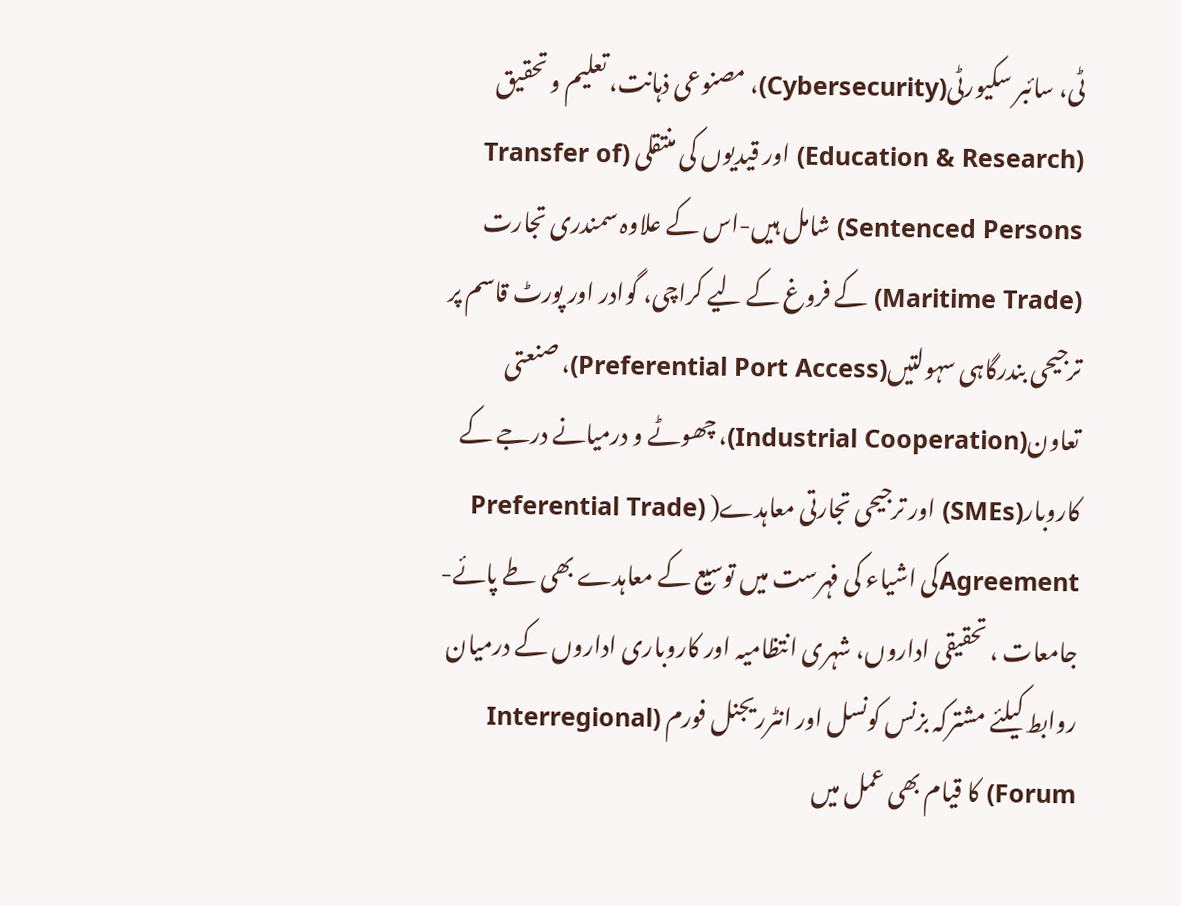ٹی، سائبر سکیورٹی(Cybersecurity)، مصنوعی ذہانت، تعلیم و تحقیق (Education & Research) اور قیدیوں کی منتقلی (Transfer of Sentenced Persons) شامل ہیں-اس کے علاوہ سمندری تجارت (Maritime Trade) کے فروغ کے لیے کراچی، گوادر اور پورٹ قاسم پر ترجیحی بندرگاہی سہولتیں(Preferential Port Access)، صنعتی تعاون(Industrial Cooperation)، چھوٹے و درمیانے درجے کے کاروبار(SMEs) اور ترجیحی تجارتی معاہدے( (Preferential Trade Agreementکی اشیاء کی فہرست میں توسیع کے معاہدے بھی طے پائے- جامعات ، تحقیقی اداروں، شہری انتظامیہ اور کاروباری اداروں کے درمیان روابط کیلئے مشترکہ بزنس کونسل اور انٹرریجنل فورم (Interregional Forum) کا قیام بھی عمل میں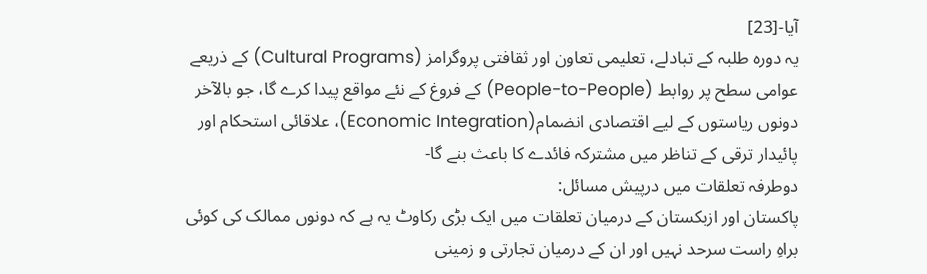آیا-[23]
یہ دورہ طلبہ کے تبادلے، تعلیمی تعاون اور ثقافتی پروگرامز (Cultural Programs) کے ذریعے عوامی سطح پر روابط (People-to-People) کے فروغ کے نئے مواقع پیدا کرے گا، جو بالآخر دونوں ریاستوں کے لیے اقتصادی انضمام(Economic Integration)، علاقائی استحکام اور پائیدار ترقی کے تناظر میں مشترکہ فائدے کا باعث بنے گا-
دوطرفہ تعلقات میں درپیش مسائل:
پاکستان اور ازبکستان کے درمیان تعلقات میں ایک بڑی رکاوٹ یہ ہے کہ دونوں ممالک کی کوئی براہِ راست سرحد نہیں اور ان کے درمیان تجارتی و زمینی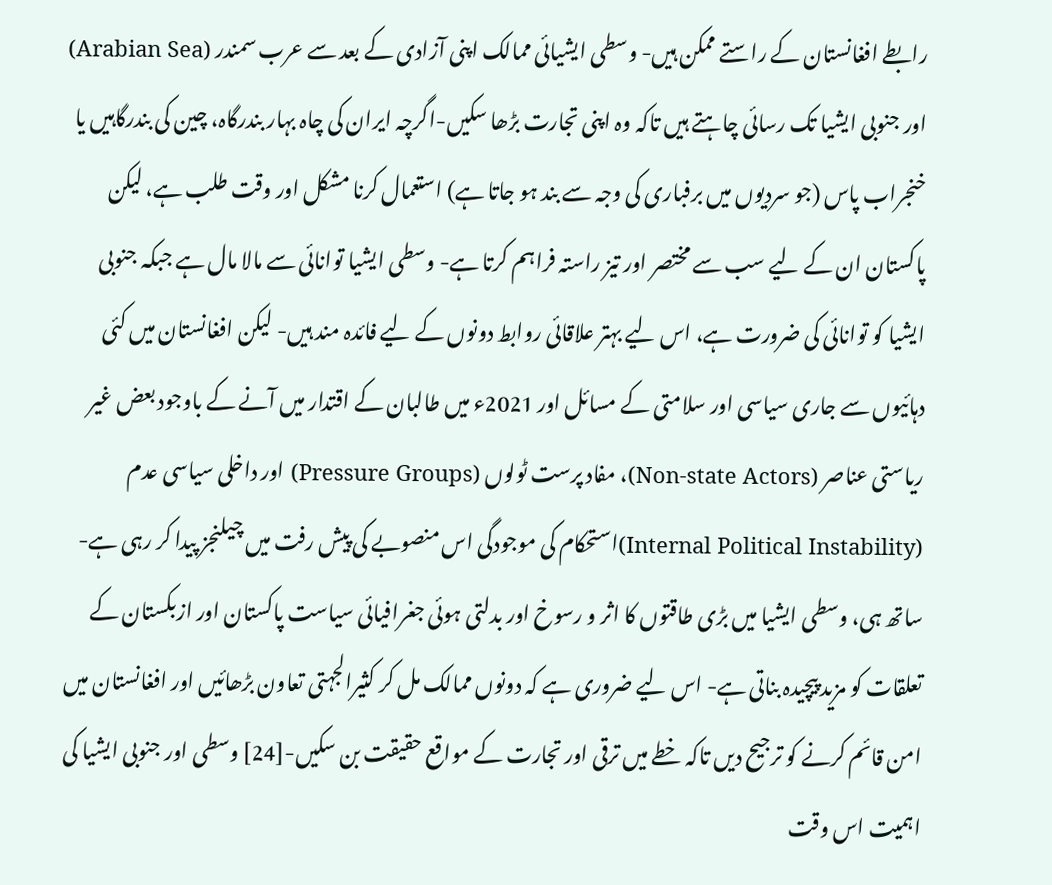رابطے افغانستان کے راستے ممکن ہیں- وسطی ایشیائی ممالک اپنی آزادی کے بعد سے عرب سمندر (Arabian Sea) اور جنوبی ایشیا تک رسائی چاہتے ہیں تاکہ وہ اپنی تجارت بڑھا سکیں-اگرچہ ایران کی چاہ بہار بندرگاہ، چین کی بندرگاہیں یا خنجراب پاس (جو سردیوں میں برفباری کی وجہ سے بند ہو جاتا ہے) استعمال کرنا مشکل اور وقت طلب ہے، لیکن پاکستان ان کے لیے سب سے مختصر اور تیز راستہ فراہم کرتا ہے- وسطی ایشیا توانائی سے مالا مال ہے جبکہ جنوبی ایشیا کو توانائی کی ضرورت ہے، اس لیے بہتر علاقائی روابط دونوں کے لیے فائدہ مند ہیں- لیکن افغانستان میں کئی دہائیوں سے جاری سیاسی اور سلامتی کے مسائل اور 2021ء میں طالبان کے اقتدار میں آنے کے باوجود بعض غیر ریاستی عناصر (Non-state Actors)، مفاد پرست ٹولوں (Pressure Groups) اور داخلی سیاسی عدم (Internal Political Instability)استحکام کی موجودگی اس منصوبے کی پیش رفت میں چیلنجز پیدا کر رہی ہے-ساتھ ہی، وسطی ایشیا میں بڑی طاقتوں کا اثر و رسوخ اور بدلتی ہوئی جغرافیائی سیاست پاکستان اور ازبکستان کے تعلقات کو مزید پیچیدہ بناتی ہے- اس لیے ضروری ہے کہ دونوں ممالک مل کر کثیرالجہتی تعاون بڑھائیں اور افغانستان میں امن قائم کرنے کو ترجیح دیں تاکہ خطے میں ترقی اور تجارت کے مواقع حقیقت بن سکیں-[24] وسطی اور جنوبی ایشیا کی اہمیت اس وقت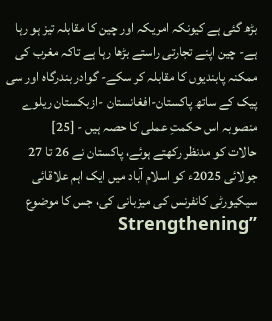بڑھ گئی ہے کیونکہ امریکہ اور چین کا مقابلہ تیز ہو رہا ہے- چین اپنے تجارتی راستے بڑھا رہا ہے تاکہ مغرب کی ممکنہ پابندیوں کا مقابلہ کر سکے- گوادر بندرگاہ اور سی پیک کے ساتھ پاکستان-افغانستان -ازبکستان ریلوے منصوبہ اس حکمتِ عملی کا حصہ ہیں - [25]
حالات کو مدنظر رکھتے ہوئے، پاکستان نے 26 تا 27 جولائی 2025ء کو اسلام آباد میں ایک اہم علاقائی سیکیورٹی کانفرنس کی میزبانی کی، جس کا موضوع ’’Strengthening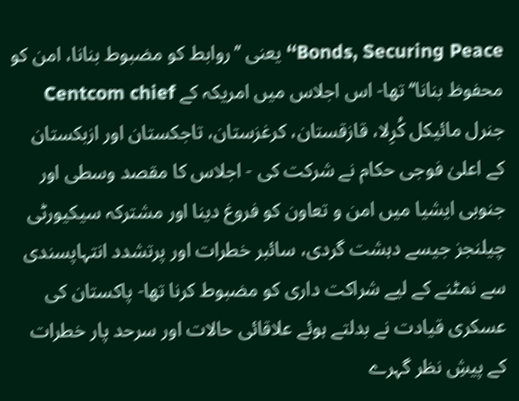Bonds, Securing Peace‘‘ یعنی ’’روابط کو مضبوط بنانا، امن کو محفوظ بنانا‘‘ تھا- اس اجلاس میں امریکہ کے Centcom chief جنرل مائیکل کُرِلا، قازقستان، کرغزستان، تاجکستان اور ازبکستان کے اعلیٰ فوجی حکام نے شرکت کی - اجلاس کا مقصد وسطی اور جنوبی ایشیا میں امن و تعاون کو فروغ دینا اور مشترکہ سیکیورٹی چیلنجز جیسے دہشت گردی، سائبر خطرات اور پرتشدد انتہاپسندی سے نمٹنے کے لیے شراکت داری کو مضبوط کرنا تھا- پاکستان کی عسکری قیادت نے بدلتے ہوئے علاقائی حالات اور سرحد پار خطرات کے پیشِ نظر گہرے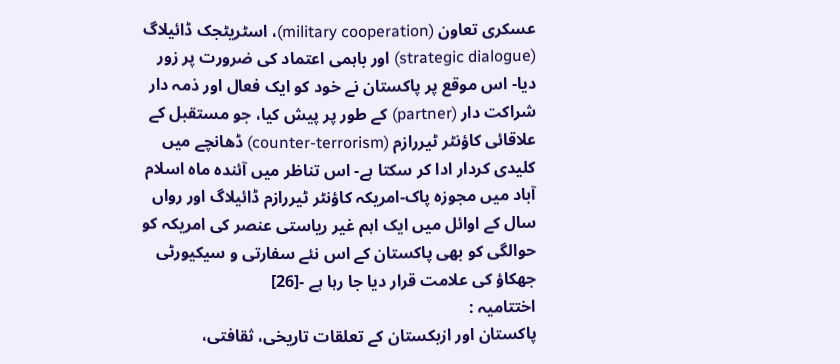عسکری تعاون (military cooperation)، اسٹریٹجک ڈائیلاگ (strategic dialogue) اور باہمی اعتماد کی ضرورت پر زور دیا- اس موقع پر پاکستان نے خود کو ایک فعال اور ذمہ دار شراکت دار (partner) کے طور پر پیش کیا، جو مستقبل کے علاقائی کاؤنٹر ٹیررازم (counter-terrorism) ڈھانچے میں کلیدی کردار ادا کر سکتا ہے- اس تناظر میں آئندہ ماہ اسلام آباد میں مجوزہ پاک-امریکہ کاؤنٹر ٹیررازم ڈائیلاگ اور رواں سال کے اوائل میں ایک اہم غیر ریاستی عنصر کی امریکہ کو حوالگی کو بھی پاکستان کے اس نئے سفارتی و سیکیورٹی جھکاؤ کی علامت قرار دیا جا رہا ہے -[26]
اختتامیہ :
پاکستان اور ازبکستان کے تعلقات تاریخی، ثقافتی،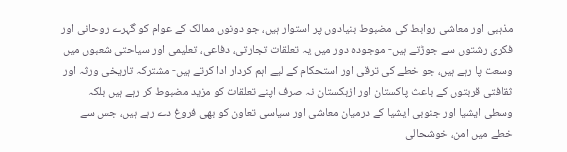مذہبی اور معاشی روابط کی مضبوط بنیادوں پر استوار ہیں، جو دونوں ممالک کے عوام کو گہرے روحانی اور فکری رشتوں سے جوڑتے ہیں- موجودہ دور میں یہ تعلقات تجارتی، دفاعی، تعلیمی اور سیاحتی شعبوں میں وسعت پا رہے ہیں، جو خطے کی ترقی اور استحکام کے لیے اہم کردار ادا کرتے ہیں- مشترکہ تاریخی ورثہ اور ثقافتی قربتوں کے باعث پاکستان اور ازبکستان نہ صرف اپنے تعلقات کو مزید مضبوط کر رہے ہیں بلکہ وسطی ایشیا اور جنوبی ایشیا کے درمیان معاشی اور سیاسی تعاون کو بھی فروغ دے رہے ہیں، جس سے خطے میں امن، خوشحالی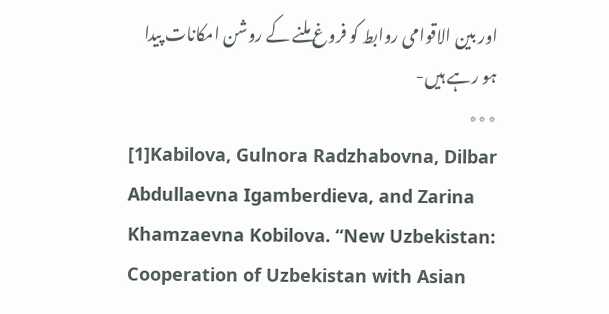اور بین الاقوامی روابط کو فروغ ملنے کے روشن امکانات پیدا ہو رہے ہیں-
٭٭٭
[1]Kabilova, Gulnora Radzhabovna, Dilbar Abdullaevna Igamberdieva, and Zarina Khamzaevna Kobilova. “New Uzbekistan: Cooperation of Uzbekistan with Asian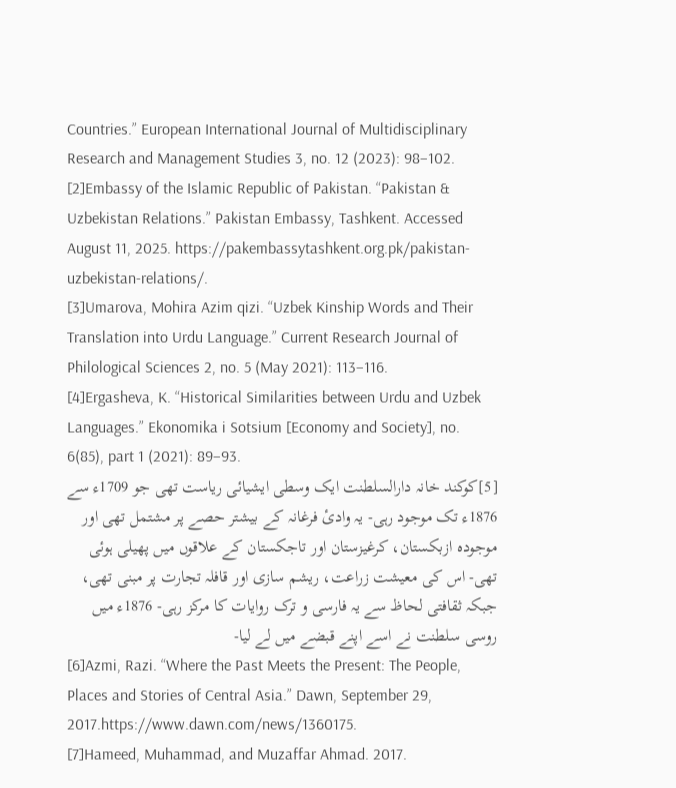Countries.” European International Journal of Multidisciplinary Research and Management Studies 3, no. 12 (2023): 98–102.
[2]Embassy of the Islamic Republic of Pakistan. “Pakistan & Uzbekistan Relations.” Pakistan Embassy, Tashkent. Accessed August 11, 2025. https://pakembassytashkent.org.pk/pakistan-uzbekistan-relations/.
[3]Umarova, Mohira Azim qizi. “Uzbek Kinship Words and Their Translation into Urdu Language.” Current Research Journal of Philological Sciences 2, no. 5 (May 2021): 113–116.
[4]Ergasheva, K. “Historical Similarities between Urdu and Uzbek Languages.” Ekonomika i Sotsium [Economy and Society], no. 6(85), part 1 (2021): 89–93.
[5]کوکند خانہ دارالسلطنت ایک وسطی ایشیائی ریاست تھی جو 1709ء سے 1876ء تک موجود رہی- یہ وادیٔ فرغانہ کے بیشتر حصے پر مشتمل تھی اور موجودہ ازبکستان، کرغیزستان اور تاجکستان کے علاقوں میں پھیلی ہوئی تھی- اس کی معیشت زراعت، ریشم سازی اور قافلہ تجارت پر مبنی تھی، جبکہ ثقافتی لحاظ سے یہ فارسی و ترک روایات کا مرکز رہی- 1876ء میں روسی سلطنت نے اسے اپنے قبضے میں لے لیا-
[6]Azmi, Razi. “Where the Past Meets the Present: The People, Places and Stories of Central Asia.” Dawn, September 29, 2017.https://www.dawn.com/news/1360175.
[7]Hameed, Muhammad, and Muzaffar Ahmad. 2017.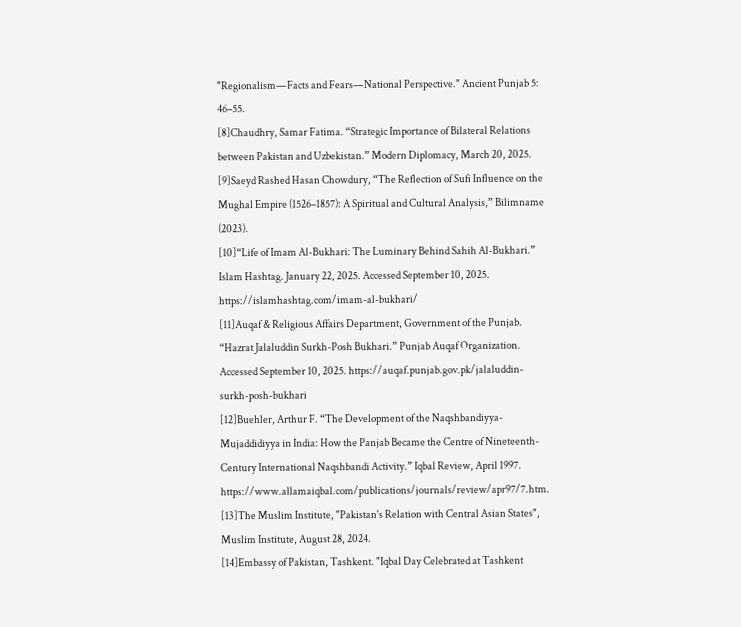"Regionalism—Facts and Fears—National Perspective." Ancient Punjab 5: 46–55.
[8]Chaudhry, Samar Fatima. “Strategic Importance of Bilateral Relations between Pakistan and Uzbekistan.” Modern Diplomacy, March 20, 2025.
[9]Saeyd Rashed Hasan Chowdury, “The Reflection of Sufi Influence on the Mughal Empire (1526–1857): A Spiritual and Cultural Analysis,” Bilimname (2023).
[10]“Life of Imam Al-Bukhari: The Luminary Behind Sahih Al-Bukhari.” Islam Hashtag. January 22, 2025. Accessed September 10, 2025. https://islamhashtag.com/imam-al-bukhari/
[11]Auqaf & Religious Affairs Department, Government of the Punjab. “Hazrat Jalaluddin Surkh-Posh Bukhari.” Punjab Auqaf Organization. Accessed September 10, 2025. https://auqaf.punjab.gov.pk/jalaluddin-surkh-posh-bukhari
[12]Buehler, Arthur F. “The Development of the Naqshbandiyya-Mujaddidiyya in India: How the Panjab Became the Centre of Nineteenth-Century International Naqshbandi Activity.” Iqbal Review, April 1997.
https://www.allamaiqbal.com/publications/journals/review/apr97/7.htm.
[13]The Muslim Institute, "Pakistan's Relation with Central Asian States", Muslim Institute, August 28, 2024.
[14]Embassy of Pakistan, Tashkent. "Iqbal Day Celebrated at Tashkent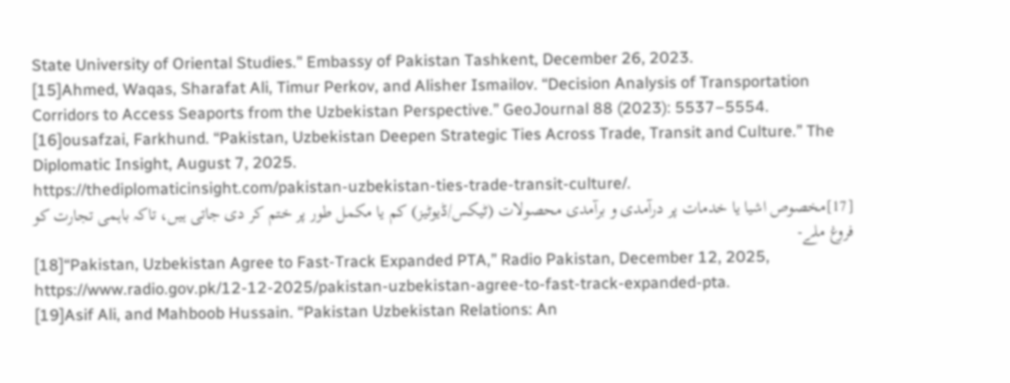State University of Oriental Studies." Embassy of Pakistan Tashkent, December 26, 2023.
[15]Ahmed, Waqas, Sharafat Ali, Timur Perkov, and Alisher Ismailov. “Decision Analysis of Transportation Corridors to Access Seaports from the Uzbekistan Perspective.” GeoJournal 88 (2023): 5537–5554.
[16]ousafzai, Farkhund. “Pakistan, Uzbekistan Deepen Strategic Ties Across Trade, Transit and Culture.” The Diplomatic Insight, August 7, 2025.
https://thediplomaticinsight.com/pakistan-uzbekistan-ties-trade-transit-culture/.
[17]مخصوص اشیا یا خدمات پر درآمدی و برآمدی محصولات (ٹیکس/ڈیوٹیز) کم یا مکمل طور پر ختم کر دی جاتی ہیں، تاکہ باہمی تجارت کو فروغ ملے-
[18]“Pakistan, Uzbekistan Agree to Fast-Track Expanded PTA,” Radio Pakistan, December 12, 2025, https://www.radio.gov.pk/12-12-2025/pakistan-uzbekistan-agree-to-fast-track-expanded-pta.
[19]Asif Ali, and Mahboob Hussain. “Pakistan Uzbekistan Relations: An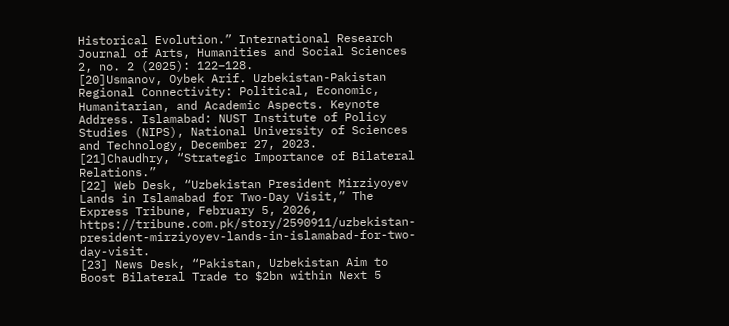Historical Evolution.” International Research Journal of Arts, Humanities and Social Sciences 2, no. 2 (2025): 122–128.
[20]Usmanov, Oybek Arif. Uzbekistan-Pakistan Regional Connectivity: Political, Economic, Humanitarian, and Academic Aspects. Keynote Address. Islamabad: NUST Institute of Policy Studies (NIPS), National University of Sciences and Technology, December 27, 2023.
[21]Chaudhry, “Strategic Importance of Bilateral Relations.”
[22] Web Desk, “Uzbekistan President Mirziyoyev Lands in Islamabad for Two-Day Visit,” The Express Tribune, February 5, 2026, https://tribune.com.pk/story/2590911/uzbekistan-president-mirziyoyev-lands-in-islamabad-for-two-day-visit.
[23] News Desk, “Pakistan, Uzbekistan Aim to Boost Bilateral Trade to $2bn within Next 5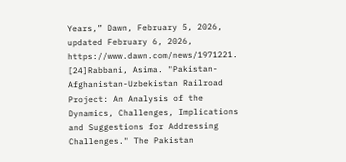Years,” Dawn, February 5, 2026, updated February 6, 2026, https://www.dawn.com/news/1971221.
[24]Rabbani, Asima. "Pakistan-Afghanistan-Uzbekistan Railroad Project: An Analysis of the Dynamics, Challenges, Implications and Suggestions for Addressing Challenges." The Pakistan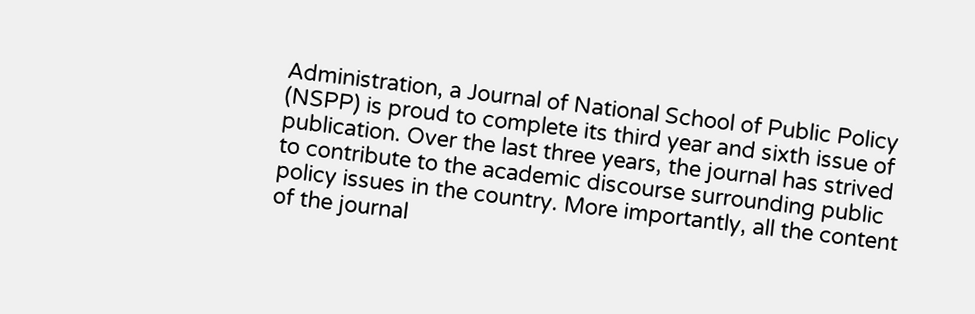Administration, a Journal of National School of Public Policy (NSPP) is proud to complete its third year and sixth issue of publication. Over the last three years, the journal has strived to contribute to the academic discourse surrounding public policy issues in the country. More importantly, all the content of the journal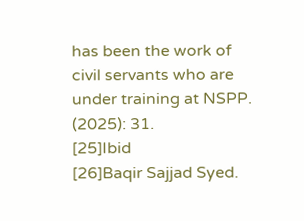has been the work of civil servants who are under training at NSPP. (2025): 31.
[25]Ibid
[26]Baqir Sajjad Syed.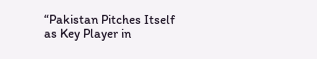“Pakistan Pitches Itself as Key Player in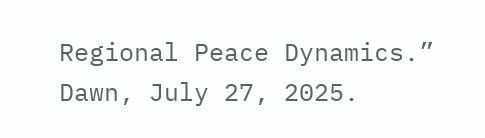Regional Peace Dynamics.” Dawn, July 27, 2025.